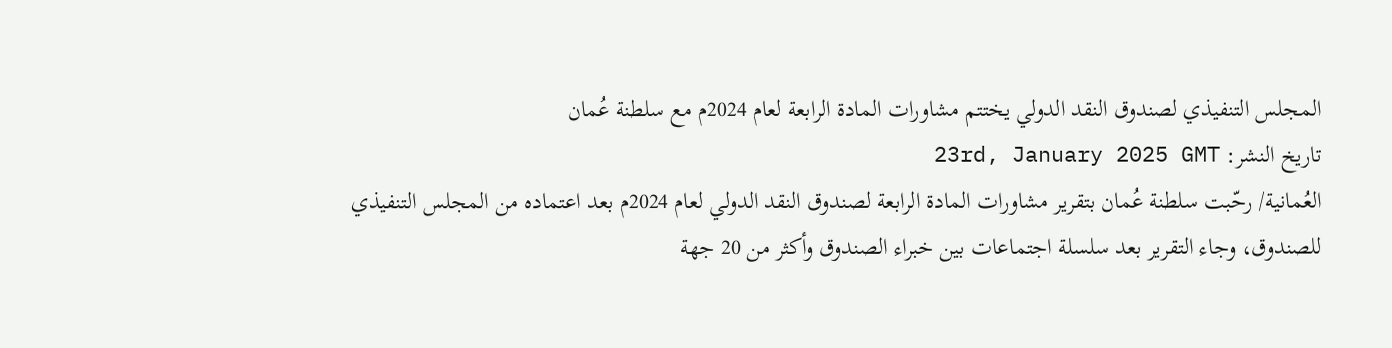المجلس التنفيذي لصندوق النقد الدولي يختتم مشاورات المادة الرابعة لعام 2024م مع سلطنة عُمان
تاريخ النشر: 23rd, January 2025 GMT
العُمانية/ رحّبت سلطنة عُمان بتقرير مشاورات المادة الرابعة لصندوق النقد الدولي لعام 2024م بعد اعتماده من المجلس التنفيذي للصندوق، وجاء التقرير بعد سلسلة اجتماعات بين خبراء الصندوق وأكثر من 20 جهة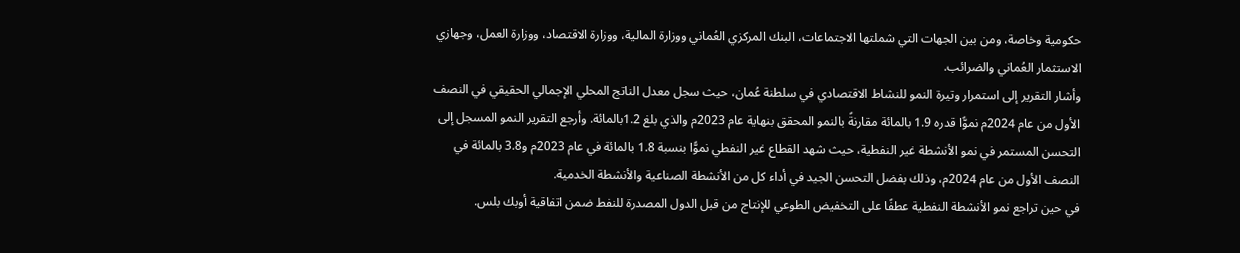حكومية وخاصة، ومن بين الجهات التي شملتها الاجتماعات، البنك المركزي العُماني ووزارة المالية، ووزارة الاقتصاد، ووزارة العمل، وجهازي الاستثمار العُماني والضرائب.
وأشار التقرير إلى استمرار وتيرة النمو للنشاط الاقتصادي في سلطنة عُمان، حيث سجل معدل الناتج المحلي الإجمالي الحقيقي في النصف الأول من عام 2024م نموًّا قدره 1.9 بالمائة مقارنةً بالنمو المحقق بنهاية عام 2023م والذي بلغ 1.2بالمائة. وأرجع التقرير النمو المسجل إلى التحسن المستمر في نمو الأنشطة غير النفطية، حيث شهد القطاع غير النفطي نموًّا بنسبة 1.8 بالمائة في عام 2023م و3.8 بالمائة في النصف الأول من عام 2024م، وذلك بفضل التحسن الجيد في أداء كل من الأنشطة الصناعية والأنشطة الخدمية.
في حين تراجع نمو الأنشطة النفطية عطفًا على التخفيض الطوعي للإنتاج من قبل الدول المصدرة للنفط ضمن اتفاقية أوبك بلس.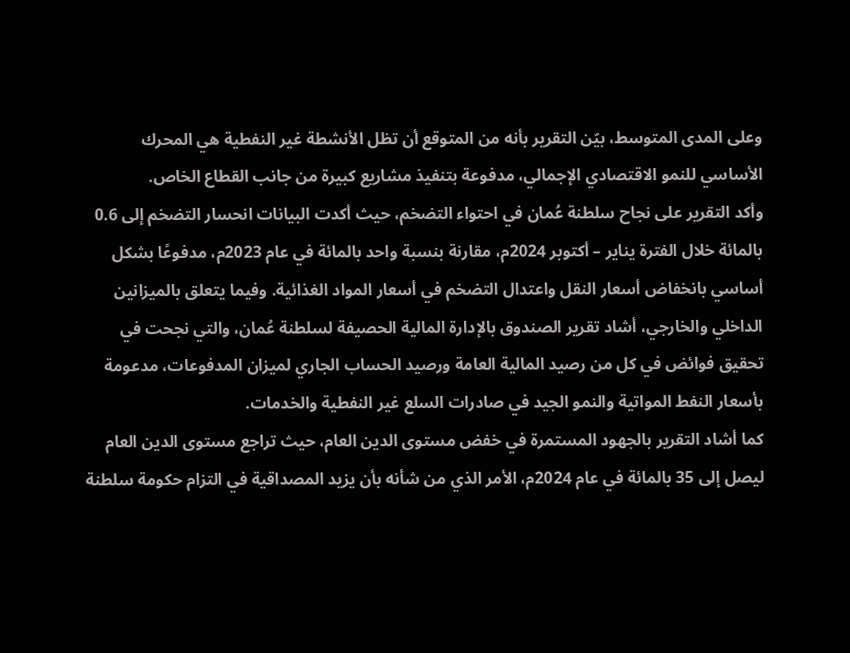وعلى المدى المتوسط، بيّن التقرير بأنه من المتوقع أن تظل الأنشطة غير النفطية هي المحرك الأساسي للنمو الاقتصادي الإجمالي، مدفوعة بتنفيذ مشاريع كبيرة من جانب القطاع الخاص.
وأكد التقرير على نجاح سلطنة عُمان في احتواء التضخم، حيث أكدت البيانات انحسار التضخم إلى 0.6 بالمائة خلال الفترة يناير – أكتوبر 2024م، مقارنة بنسبة واحد بالمائة في عام 2023م، مدفوعًا بشكل أساسي بانخفاض أسعار النقل واعتدال التضخم في أسعار المواد الغذائية. وفيما يتعلق بالميزانين الداخلي والخارجي، أشاد تقرير الصندوق بالإدارة المالية الحصيفة لسلطنة عُمان، والتي نجحت في تحقيق فوائض في كل من رصيد المالية العامة ورصيد الحساب الجاري لميزان المدفوعات، مدعومة بأسعار النفط المواتية والنمو الجيد في صادرات السلع غير النفطية والخدمات.
كما أشاد التقرير بالجهود المستمرة في خفض مستوى الدين العام، حيث تراجع مستوى الدين العام ليصل إلى 35 بالمائة في عام 2024م، الأمر الذي من شأنه بأن يزيد المصداقية في التزام حكومة سلطنة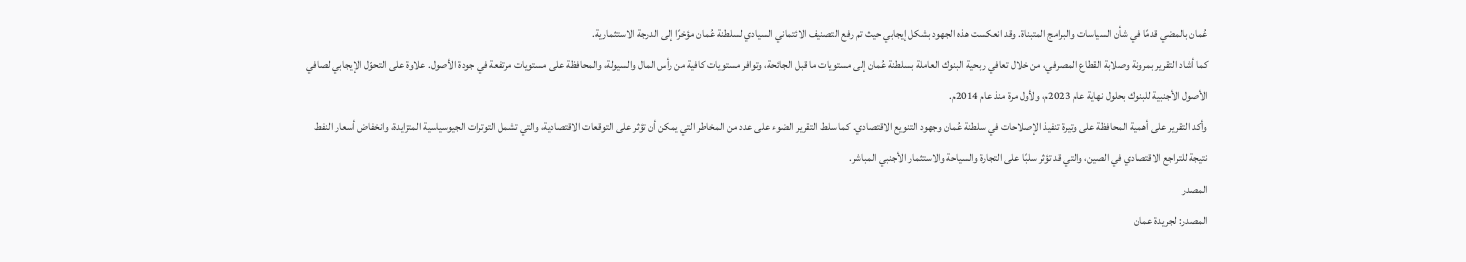عُمان بالمضي قدمًا في شأن السياسات والبرامج المتبناة. وقد انعكست هذه الجهود بشكل إيجابي حيث تم رفع التصنيف الائتماني السيادي لسلطنة عُمان مؤخرًا إلى الدرجة الاستثمارية.
كما أشاد التقرير بمرونة وصلابة القطاع المصرفي، من خلال تعافي ربحية البنوك العاملة بسلطنة عُمان إلى مستويات ما قبل الجائحة، وتوافر مستويات كافية من رأس المال والسيولة، والمحافظة على مستويات مرتفعة في جودة الأصول. علاوة على التحوّل الإيجابي لصافي الأصول الأجنبية للبنوك بحلول نهاية عام 2023م، ولأول مرة منذ عام 2014م.
وأكد التقرير على أهمية المحافظة على وتيرة تنفيذ الإصلاحات في سلطنة عُمان وجهود التنويع الاقتصادي. كما سلط التقرير الضوء على عدد من المخاطر التي يمكن أن تؤثر على التوقعات الاقتصادية، والتي تشمل التوترات الجيوسياسية المتزايدة، وانخفاض أسعار النفط نتيجة للتراجع الاقتصادي في الصين، والتي قد تؤثر سلبًا على التجارة والسياحة والاستثمار الأجنبي المباشر.
المصدر
المصدر: لجريدة عمان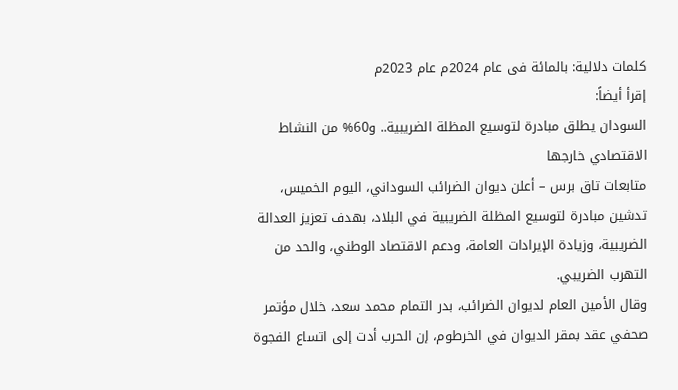كلمات دلالية: بالمائة فی عام 2024م عام 2023م
إقرأ أيضاً:
السودان يطلق مبادرة لتوسيع المظلة الضريبية.. و60% من النشاط الاقتصادي خارجها
متابعات تاق برس – أعلن ديوان الضرائب السوداني، اليوم الخميس، تدشين مبادرة لتوسيع المظلة الضريبية في البلاد، بهدف تعزيز العدالة الضريبية، وزيادة الإيرادات العامة، ودعم الاقتصاد الوطني، والحد من التهرب الضريبي.
وقال الأمين العام لديوان الضرائب، بدر التمام محمد سعد، خلال مؤتمر صحفي عقد بمقر الديوان في الخرطوم، إن الحرب أدت إلى اتساع الفجوة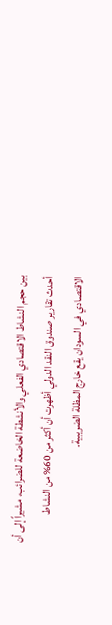بين حجم النشاط الاقتصادي الفعلي والأنشطة الخاضعة للضرائب، مشيراً إلى أن أحدث تقارير صندوق النقد الدولي أظهرت أن أكثر من 60% من النشاط الاقتصادي في السودان يقع خارج المظلة الضريبية.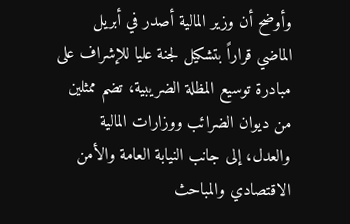وأوضح أن وزير المالية أصدر في أبريل الماضي قراراً بتشكيل لجنة عليا للإشراف على مبادرة توسيع المظلة الضريبية، تضم ممثلين من ديوان الضرائب ووزارات المالية والعدل، إلى جانب النيابة العامة والأمن الاقتصادي والمباحث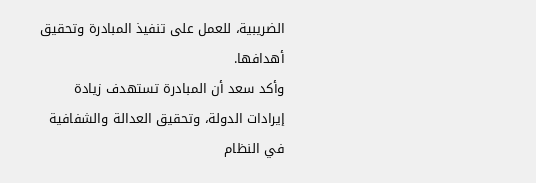الضريبية، للعمل على تنفيذ المبادرة وتحقيق أهدافها.
وأكد سعد أن المبادرة تستهدف زيادة إيرادات الدولة، وتحقيق العدالة والشفافية في النظام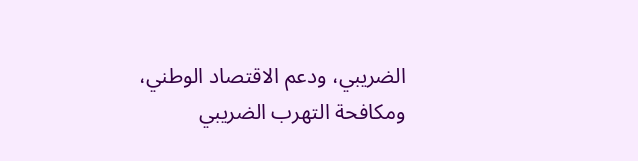الضريبي، ودعم الاقتصاد الوطني، ومكافحة التهرب الضريبي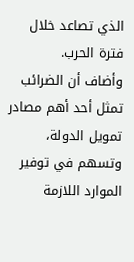الذي تصاعد خلال فترة الحرب.
وأضاف أن الضرائب تمثل أحد أهم مصادر تمويل الدولة، وتسهم في توفير الموارد اللازمة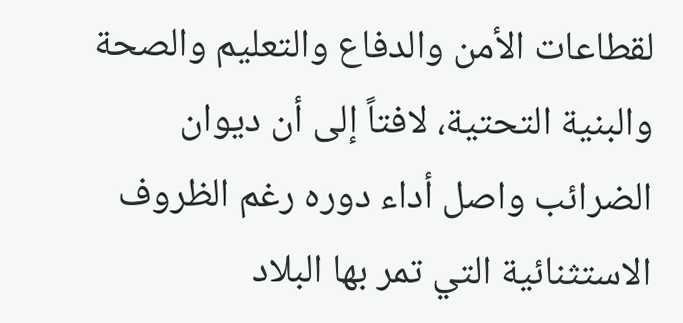لقطاعات الأمن والدفاع والتعليم والصحة والبنية التحتية، لافتاً إلى أن ديوان الضرائب واصل أداء دوره رغم الظروف الاستثنائية التي تمر بها البلاد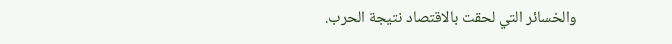والخسائر التي لحقت بالاقتصاد نتيجة الحرب.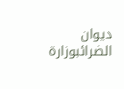ديوان الضرائبوزارة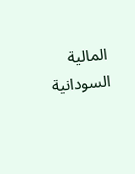المالية السودانية